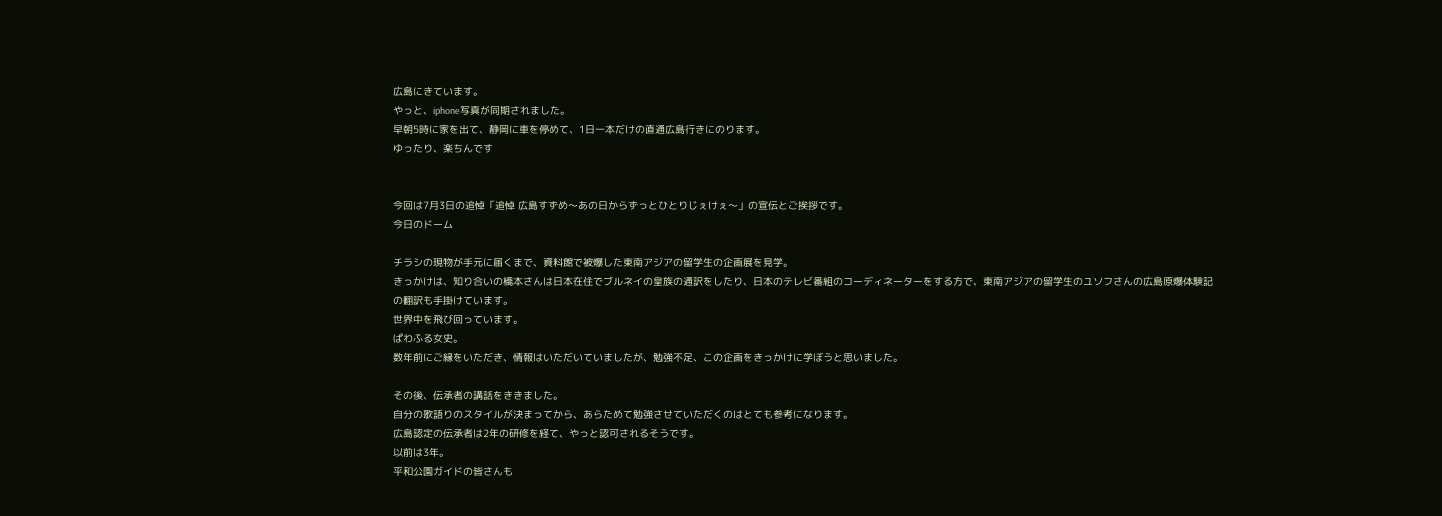広島にきています。
やっと、iphone写真が同期されました。
早朝5時に家を出て、静岡に車を停めて、1日一本だけの直通広島行きにのります。
ゆったり、楽ちんです


今回は7月3日の追悼「追悼 広島すずめ〜あの日からずっとひとりじぇけぇ〜」の宣伝とご挨拶です。
今日のドーム

チラシの現物が手元に届くまで、資料館で被爆した東南アジアの留学生の企画展を見学。
きっかけは、知り合いの橋本さんは日本在住でブルネイの皇族の通訳をしたり、日本のテレビ番組のコーディネーターをする方で、東南アジアの留学生のユソフさんの広島原爆体験記の翻訳も手掛けています。
世界中を飛び回っています。
ぱわふる女史。
数年前にご縁をいただき、情報はいただいていましたが、勉強不足、この企画をきっかけに学ぼうと思いました。

その後、伝承者の講話をききました。
自分の歌語りのスタイルが決まってから、あらためて勉強させていただくのはとても参考になります。
広島認定の伝承者は2年の研修を経て、やっと認可されるそうです。
以前は3年。
平和公園ガイドの皆さんも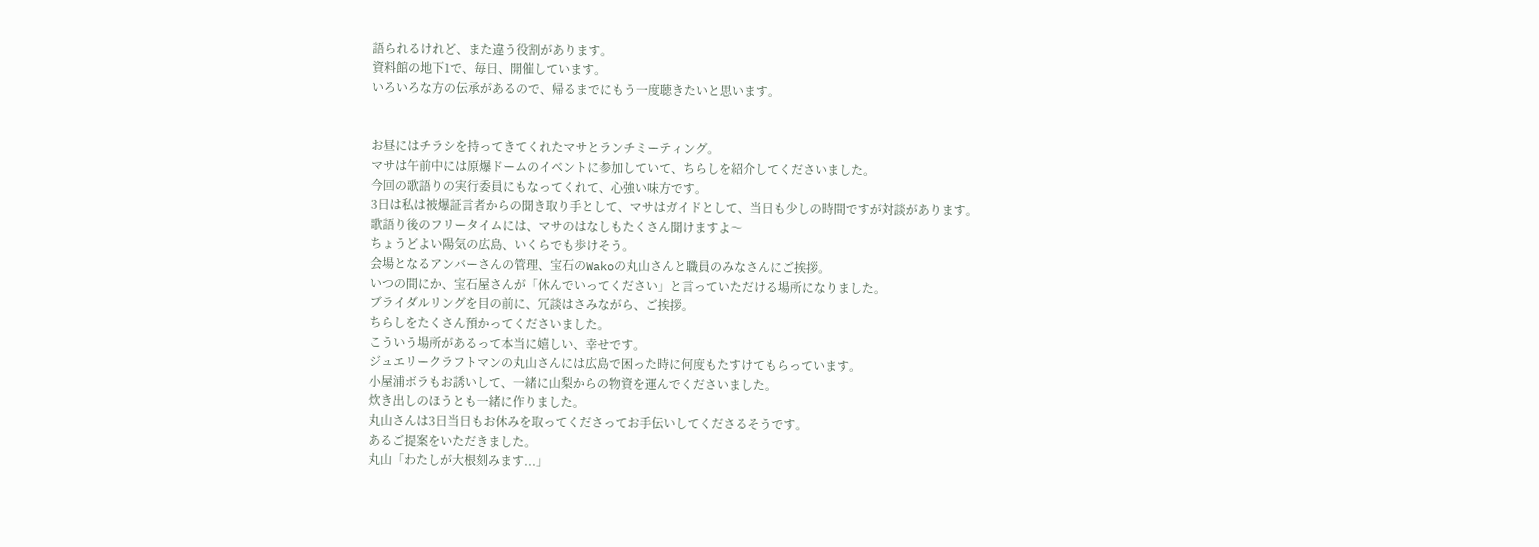語られるけれど、また違う役割があります。
資料館の地下1で、毎日、開催しています。
いろいろな方の伝承があるので、帰るまでにもう一度聴きたいと思います。


お昼にはチラシを持ってきてくれたマサとランチミーティング。
マサは午前中には原爆ドームのイベントに参加していて、ちらしを紹介してくださいました。
今回の歌語りの実行委員にもなってくれて、心強い味方です。
3日は私は被爆証言者からの聞き取り手として、マサはガイドとして、当日も少しの時間ですが対談があります。
歌語り後のフリータイムには、マサのはなしもたくさん聞けますよ〜
ちょうどよい陽気の広島、いくらでも歩けそう。
会場となるアンバーさんの管理、宝石のWakoの丸山さんと職員のみなさんにご挨拶。
いつの間にか、宝石屋さんが「休んでいってください」と言っていただける場所になりました。
ブライダルリングを目の前に、冗談はさみながら、ご挨拶。
ちらしをたくさん預かってくださいました。
こういう場所があるって本当に嬉しい、幸せです。
ジュエリークラフトマンの丸山さんには広島で困った時に何度もたすけてもらっています。
小屋浦ボラもお誘いして、一緒に山梨からの物資を運んでくださいました。
炊き出しのほうとも一緒に作りました。
丸山さんは3日当日もお休みを取ってくださってお手伝いしてくださるそうです。
あるご提案をいただきました。
丸山「わたしが大根刻みます...」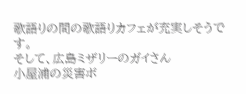歌語りの間の歌語りカフェが充実しそうです。
そして、広島ミザリーのガイさん
小屋浦の災害ボ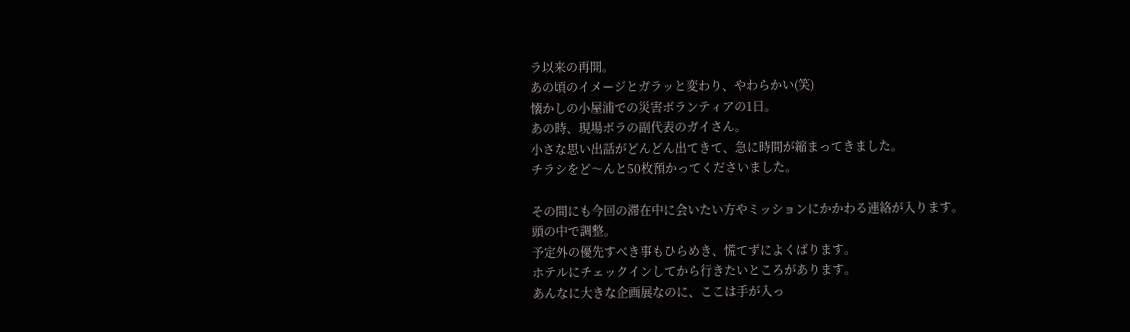ラ以来の再開。
あの頃のイメージとガラッと変わり、やわらかい(笑)
懐かしの小屋浦での災害ボランティアの1日。
あの時、現場ボラの副代表のガイさん。
小さな思い出話がどんどん出てきて、急に時間が縮まってきました。
チラシをど〜んと50枚預かってくださいました。

その間にも今回の滞在中に会いたい方やミッションにかかわる連絡が入ります。
頭の中で調整。
予定外の優先すべき事もひらめき、慌てずによくばります。
ホテルにチェックインしてから行きたいところがあります。
あんなに大きな企画展なのに、ここは手が入っ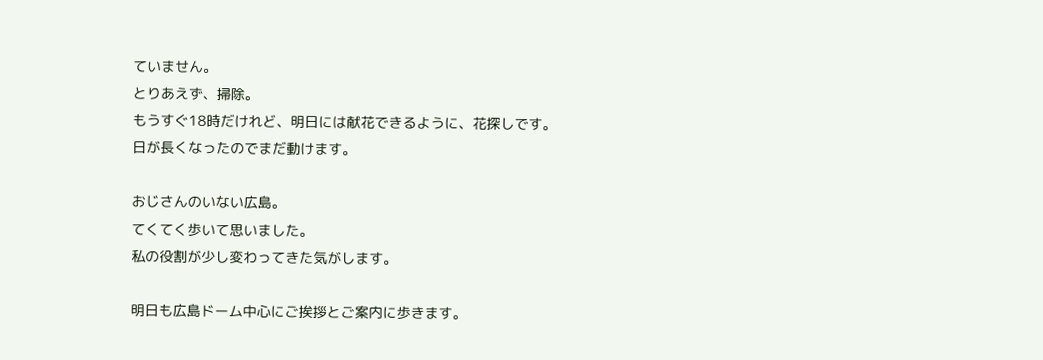ていません。
とりあえず、掃除。
もうすぐ18時だけれど、明日には献花できるように、花探しです。
日が長くなったのでまだ動けます。

おじさんのいない広島。
てくてく歩いて思いました。
私の役割が少し変わってきた気がします。

明日も広島ドーム中心にご挨拶とご案内に歩きます。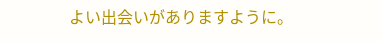よい出会いがありますように。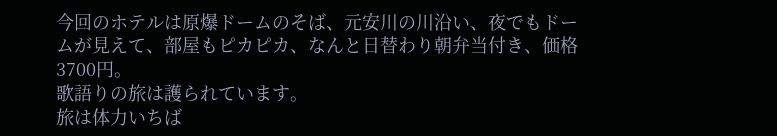今回のホテルは原爆ドームのそば、元安川の川沿い、夜でもドームが見えて、部屋もピカピカ、なんと日替わり朝弁当付き、価格3700円。
歌語りの旅は護られています。
旅は体力いちば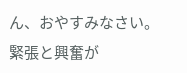ん、おやすみなさい。
緊張と興奮が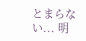とまらない... 明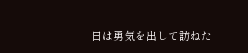日は勇気を出して訪ねた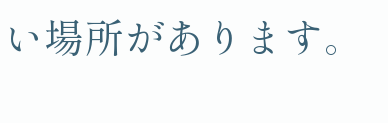い場所があります。